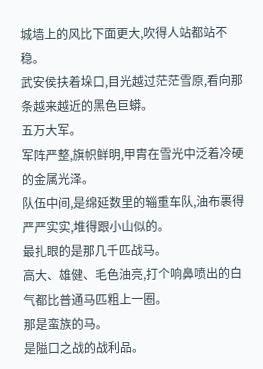城墙上的风比下面更大,吹得人站都站不稳。
武安侯扶着垛口,目光越过茫茫雪原,看向那条越来越近的黑色巨蟒。
五万大军。
军阵严整,旗帜鲜明,甲胄在雪光中泛着冷硬的金属光泽。
队伍中间,是绵延数里的辎重车队,油布裹得严严实实,堆得跟小山似的。
最扎眼的是那几千匹战马。
高大、雄健、毛色油亮,打个响鼻喷出的白气都比普通马匹粗上一圈。
那是蛮族的马。
是隘口之战的战利品。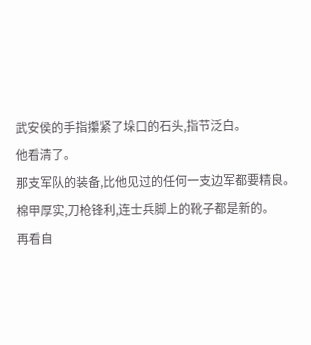武安侯的手指攥紧了垛口的石头,指节泛白。
他看清了。
那支军队的装备,比他见过的任何一支边军都要精良。
棉甲厚实,刀枪锋利,连士兵脚上的靴子都是新的。
再看自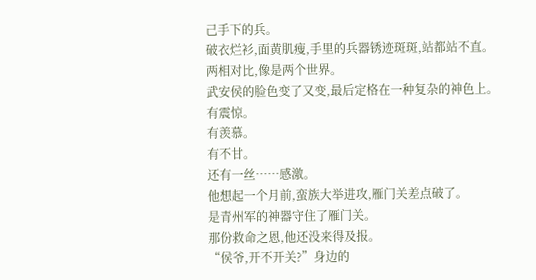己手下的兵。
破衣烂衫,面黄肌瘦,手里的兵器锈迹斑斑,站都站不直。
两相对比,像是两个世界。
武安侯的脸色变了又变,最后定格在一种复杂的神色上。
有震惊。
有羡慕。
有不甘。
还有一丝……感激。
他想起一个月前,蛮族大举进攻,雁门关差点破了。
是青州军的神器守住了雁门关。
那份救命之恩,他还没来得及报。
“侯爷,开不开关?”身边的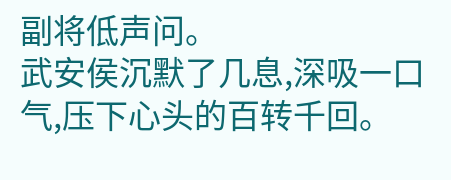副将低声问。
武安侯沉默了几息,深吸一口气,压下心头的百转千回。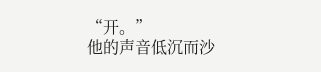“开。”
他的声音低沉而沙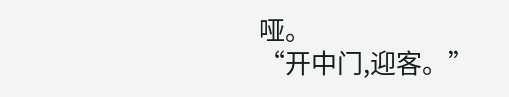哑。
“开中门,迎客。”